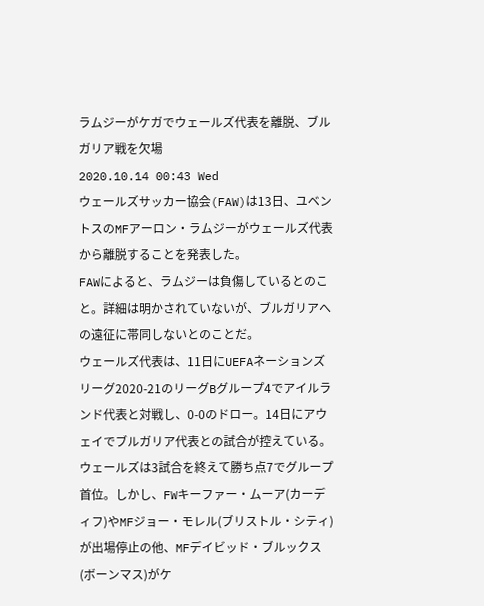ラムジーがケガでウェールズ代表を離脱、ブルガリア戦を欠場
2020.10.14 00:43 Wed
ウェールズサッカー協会(FAW)は13日、ユベントスのMFアーロン・ラムジーがウェールズ代表から離脱することを発表した。
FAWによると、ラムジーは負傷しているとのこと。詳細は明かされていないが、ブルガリアへの遠征に帯同しないとのことだ。
ウェールズ代表は、11日にUEFAネーションズリーグ2020-21のリーグBグループ4でアイルランド代表と対戦し、0-0のドロー。14日にアウェイでブルガリア代表との試合が控えている。
ウェールズは3試合を終えて勝ち点7でグループ首位。しかし、FWキーファー・ムーア(カーディフ)やMFジョー・モレル(ブリストル・シティ)が出場停止の他、MFデイビッド・ブルックス(ボーンマス)がケ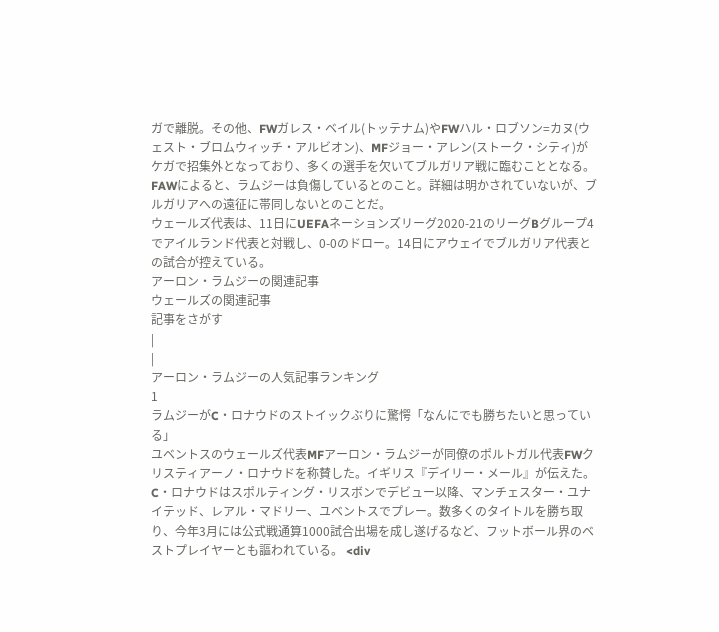ガで離脱。その他、FWガレス・ベイル(トッテナム)やFWハル・ロブソン=カヌ(ウェスト・ブロムウィッチ・アルビオン)、MFジョー・アレン(ストーク・シティ)がケガで招集外となっており、多くの選手を欠いてブルガリア戦に臨むこととなる。
FAWによると、ラムジーは負傷しているとのこと。詳細は明かされていないが、ブルガリアへの遠征に帯同しないとのことだ。
ウェールズ代表は、11日にUEFAネーションズリーグ2020-21のリーグBグループ4でアイルランド代表と対戦し、0-0のドロー。14日にアウェイでブルガリア代表との試合が控えている。
アーロン・ラムジーの関連記事
ウェールズの関連記事
記事をさがす
|
|
アーロン・ラムジーの人気記事ランキング
1
ラムジーがC・ロナウドのストイックぶりに驚愕「なんにでも勝ちたいと思っている」
ユベントスのウェールズ代表MFアーロン・ラムジーが同僚のポルトガル代表FWクリスティアーノ・ロナウドを称賛した。イギリス『デイリー・メール』が伝えた。 C・ロナウドはスポルティング・リスボンでデビュー以降、マンチェスター・ユナイテッド、レアル・マドリー、ユベントスでプレー。数多くのタイトルを勝ち取り、今年3月には公式戦通算1000試合出場を成し遂げるなど、フットボール界のベストプレイヤーとも謳われている。 <div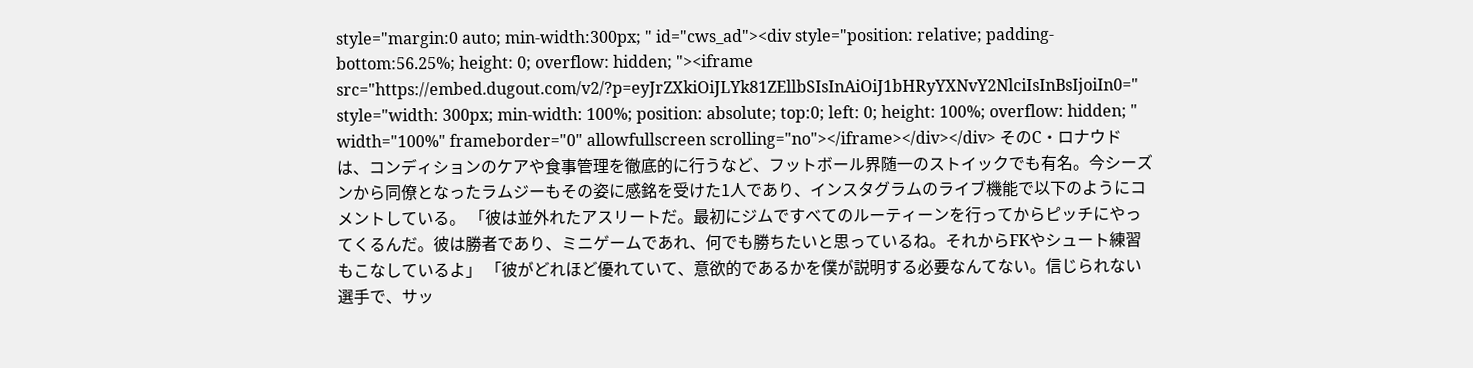style="margin:0 auto; min-width:300px; " id="cws_ad"><div style="position: relative; padding-bottom:56.25%; height: 0; overflow: hidden; "><iframe src="https://embed.dugout.com/v2/?p=eyJrZXkiOiJLYk81ZEllbSIsInAiOiJ1bHRyYXNvY2NlciIsInBsIjoiIn0=" style="width: 300px; min-width: 100%; position: absolute; top:0; left: 0; height: 100%; overflow: hidden; " width="100%" frameborder="0" allowfullscreen scrolling="no"></iframe></div></div> そのC・ロナウドは、コンディションのケアや食事管理を徹底的に行うなど、フットボール界随一のストイックでも有名。今シーズンから同僚となったラムジーもその姿に感銘を受けた1人であり、インスタグラムのライブ機能で以下のようにコメントしている。 「彼は並外れたアスリートだ。最初にジムですべてのルーティーンを行ってからピッチにやってくるんだ。彼は勝者であり、ミニゲームであれ、何でも勝ちたいと思っているね。それからFKやシュート練習もこなしているよ」 「彼がどれほど優れていて、意欲的であるかを僕が説明する必要なんてない。信じられない選手で、サッ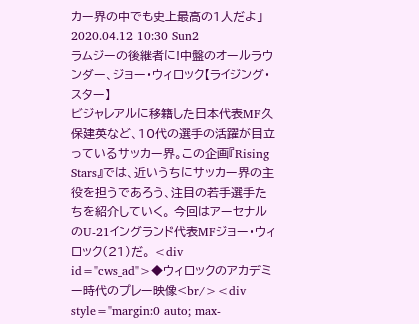カー界の中でも史上最高の1人だよ」 2020.04.12 10:30 Sun2
ラムジーの後継者に!中盤のオールラウンダー、ジョー・ウィロック【ライジング・スター】
ビジャレアルに移籍した日本代表MF久保建英など、10代の選手の活躍が目立っているサッカー界。この企画『Rising Stars』では、近いうちにサッカー界の主役を担うであろう、注目の若手選手たちを紹介していく。 今回はアーセナルのU-21イングランド代表MFジョー・ウィロック(21)だ。 <div id="cws_ad">◆ウィロックのアカデミー時代のプレー映像<br/><div style="margin:0 auto; max-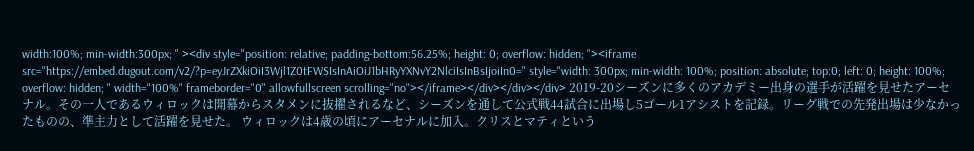width:100%; min-width:300px; " ><div style="position: relative; padding-bottom:56.25%; height: 0; overflow: hidden; "><iframe src="https://embed.dugout.com/v2/?p=eyJrZXkiOiI3Wjl1Z0tFWSIsInAiOiJ1bHRyYXNvY2NlciIsInBsIjoiIn0=" style="width: 300px; min-width: 100%; position: absolute; top:0; left: 0; height: 100%; overflow: hidden; " width="100%" frameborder="0" allowfullscreen scrolling="no"></iframe></div></div></div> 2019-20シーズンに多くのアカデミー出身の選手が活躍を見せたアーセナル。その一人であるウィロックは開幕からスタメンに抜擢されるなど、シーズンを通して公式戦44試合に出場し5ゴール1アシストを記録。リーグ戦での先発出場は少なかったものの、準主力として活躍を見せた。 ウィロックは4歳の頃にアーセナルに加入。クリスとマティという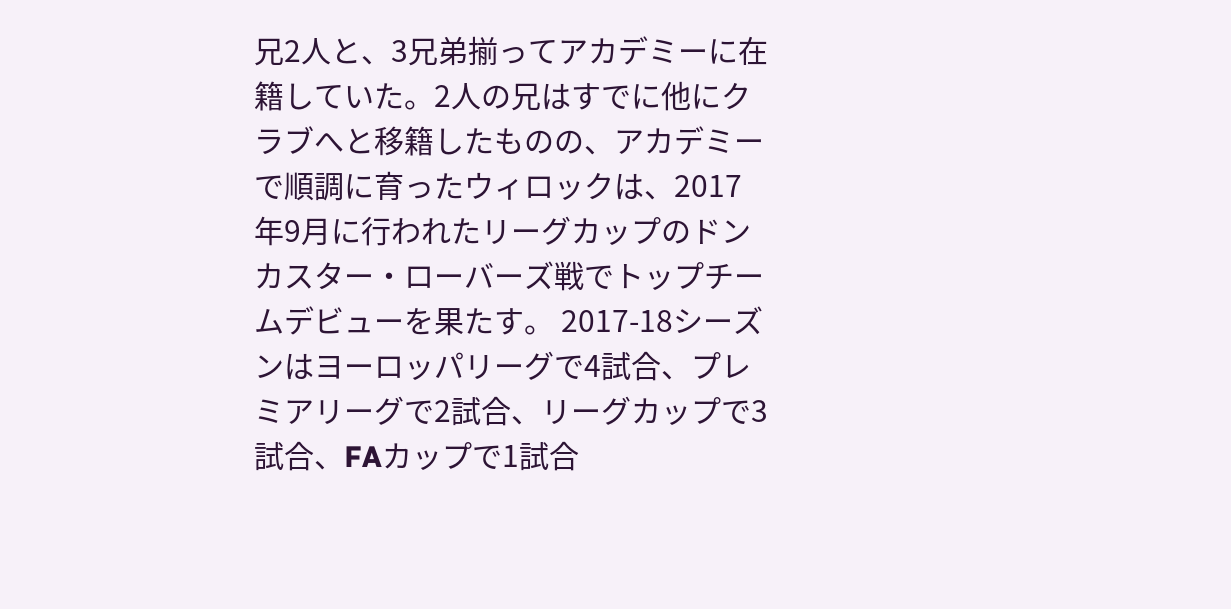兄2人と、3兄弟揃ってアカデミーに在籍していた。2人の兄はすでに他にクラブへと移籍したものの、アカデミーで順調に育ったウィロックは、2017年9月に行われたリーグカップのドンカスター・ローバーズ戦でトップチームデビューを果たす。 2017-18シーズンはヨーロッパリーグで4試合、プレミアリーグで2試合、リーグカップで3試合、FAカップで1試合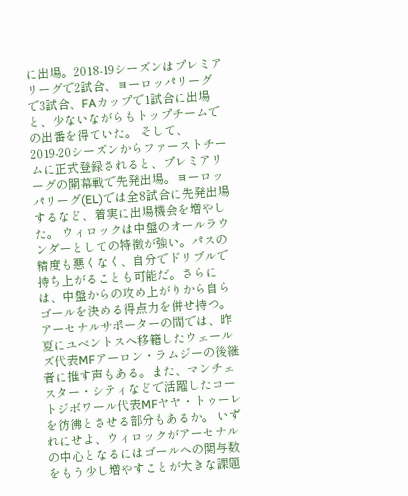に出場。2018-19シーズンはプレミアリーグで2試合、ヨーロッパリーグで3試合、FAカップで1試合に出場と、少ないながらもトップチームでの出番を得ていた。 そして、2019-20シーズンからファーストチームに正式登録されると、プレミアリーグの開幕戦で先発出場。ヨーロッパリーグ(EL)では全8試合に先発出場するなど、着実に出場機会を増やした。 ウィロックは中盤のオールラウンダーとしての特徴が強い。パスの精度も悪くなく、自分でドリブルで持ち上がることも可能だ。さらには、中盤からの攻め上がりから自らゴールを決める得点力を併せ持つ。アーセナルサポーターの間では、昨夏にユベントスへ移籍したウェールズ代表MFアーロン・ラムジーの後継者に推す声もある。また、マンチェスター・シティなどで活躍したコートジボワール代表MFヤヤ・トゥーレを彷彿とさせる部分もあるか。 いずれにせよ、ウィロックがアーセナルの中心となるにはゴールへの関与数をもう少し増やすことが大きな課題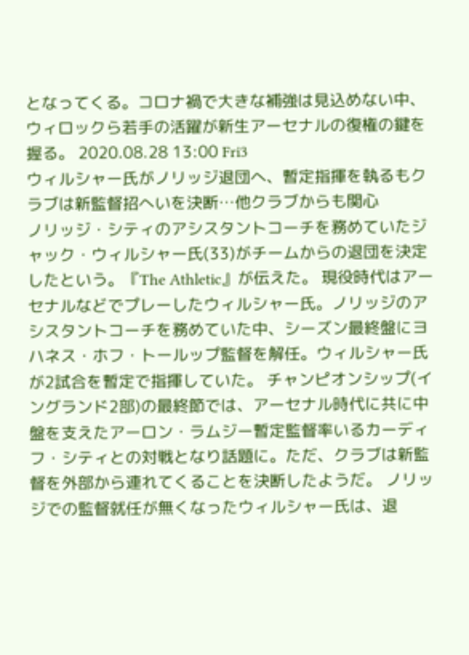となってくる。コロナ禍で大きな補強は見込めない中、ウィロックら若手の活躍が新生アーセナルの復権の鍵を握る。 2020.08.28 13:00 Fri3
ウィルシャー氏がノリッジ退団へ、暫定指揮を執るもクラブは新監督招へいを決断…他クラブからも関心
ノリッジ・シティのアシスタントコーチを務めていたジャック・ウィルシャー氏(33)がチームからの退団を決定したという。『The Athletic』が伝えた。 現役時代はアーセナルなどでプレーしたウィルシャー氏。ノリッジのアシスタントコーチを務めていた中、シーズン最終盤にヨハネス・ホフ・トールップ監督を解任。ウィルシャー氏が2試合を暫定で指揮していた。 チャンピオンシップ(イングランド2部)の最終節では、アーセナル時代に共に中盤を支えたアーロン・ラムジー暫定監督率いるカーディフ・シティとの対戦となり話題に。ただ、クラブは新監督を外部から連れてくることを決断したようだ。 ノリッジでの監督就任が無くなったウィルシャー氏は、退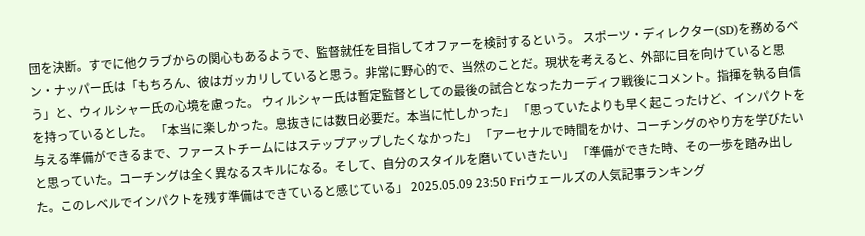団を決断。すでに他クラブからの関心もあるようで、監督就任を目指してオファーを検討するという。 スポーツ・ディレクター(SD)を務めるベン・ナッパー氏は「もちろん、彼はガッカリしていると思う。非常に野心的で、当然のことだ。現状を考えると、外部に目を向けていると思う」と、ウィルシャー氏の心境を慮った。 ウィルシャー氏は暫定監督としての最後の試合となったカーディフ戦後にコメント。指揮を執る自信を持っているとした。 「本当に楽しかった。息抜きには数日必要だ。本当に忙しかった」 「思っていたよりも早く起こったけど、インパクトを与える準備ができるまで、ファーストチームにはステップアップしたくなかった」 「アーセナルで時間をかけ、コーチングのやり方を学びたいと思っていた。コーチングは全く異なるスキルになる。そして、自分のスタイルを磨いていきたい」 「準備ができた時、その一歩を踏み出した。このレベルでインパクトを残す準備はできていると感じている」 2025.05.09 23:50 Friウェールズの人気記事ランキング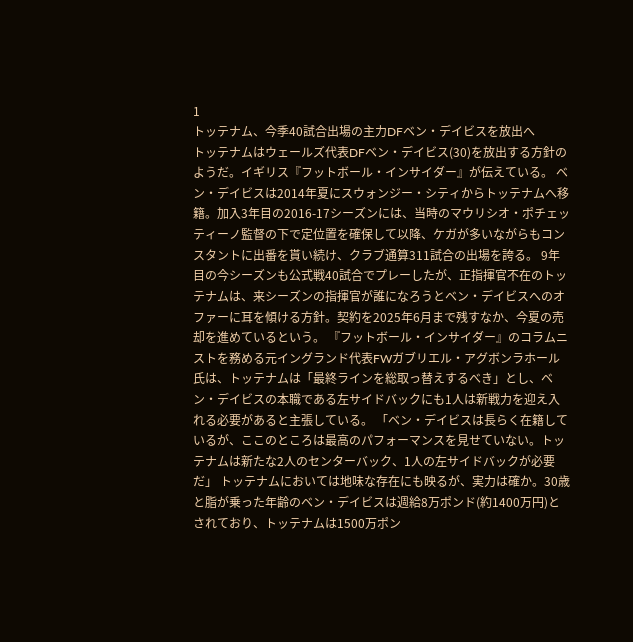1
トッテナム、今季40試合出場の主力DFベン・デイビスを放出へ
トッテナムはウェールズ代表DFベン・デイビス(30)を放出する方針のようだ。イギリス『フットボール・インサイダー』が伝えている。 ベン・デイビスは2014年夏にスウォンジー・シティからトッテナムへ移籍。加入3年目の2016-17シーズンには、当時のマウリシオ・ポチェッティーノ監督の下で定位置を確保して以降、ケガが多いながらもコンスタントに出番を貰い続け、クラブ通算311試合の出場を誇る。 9年目の今シーズンも公式戦40試合でプレーしたが、正指揮官不在のトッテナムは、来シーズンの指揮官が誰になろうとベン・デイビスへのオファーに耳を傾ける方針。契約を2025年6月まで残すなか、今夏の売却を進めているという。 『フットボール・インサイダー』のコラムニストを務める元イングランド代表FWガブリエル・アグボンラホール氏は、トッテナムは「最終ラインを総取っ替えするべき」とし、ベン・デイビスの本職である左サイドバックにも1人は新戦力を迎え入れる必要があると主張している。 「ベン・デイビスは長らく在籍しているが、ここのところは最高のパフォーマンスを見せていない。トッテナムは新たな2人のセンターバック、1人の左サイドバックが必要だ」 トッテナムにおいては地味な存在にも映るが、実力は確か。30歳と脂が乗った年齢のベン・デイビスは週給8万ポンド(約1400万円)とされており、トッテナムは1500万ポン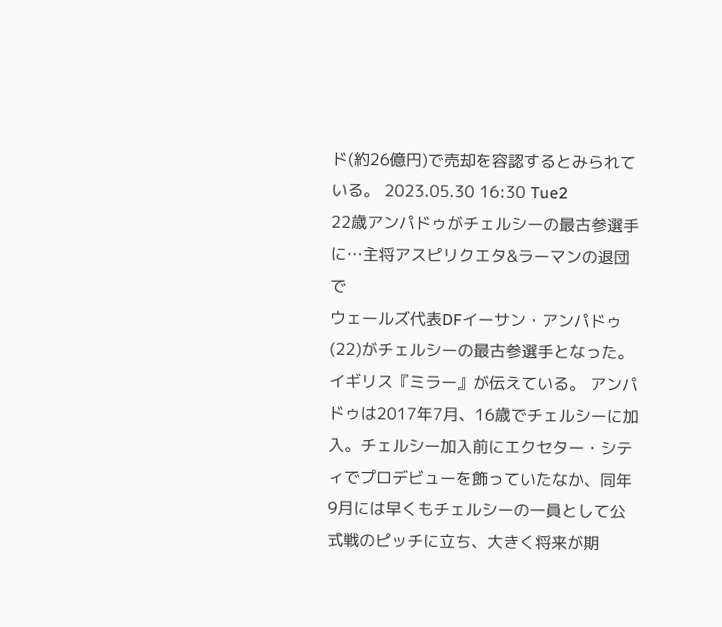ド(約26億円)で売却を容認するとみられている。 2023.05.30 16:30 Tue2
22歳アンパドゥがチェルシーの最古参選手に…主将アスピリクエタ&ラーマンの退団で
ウェールズ代表DFイーサン・アンパドゥ(22)がチェルシーの最古参選手となった。イギリス『ミラー』が伝えている。 アンパドゥは2017年7月、16歳でチェルシーに加入。チェルシー加入前にエクセター・シティでプロデビューを飾っていたなか、同年9月には早くもチェルシーの一員として公式戦のピッチに立ち、大きく将来が期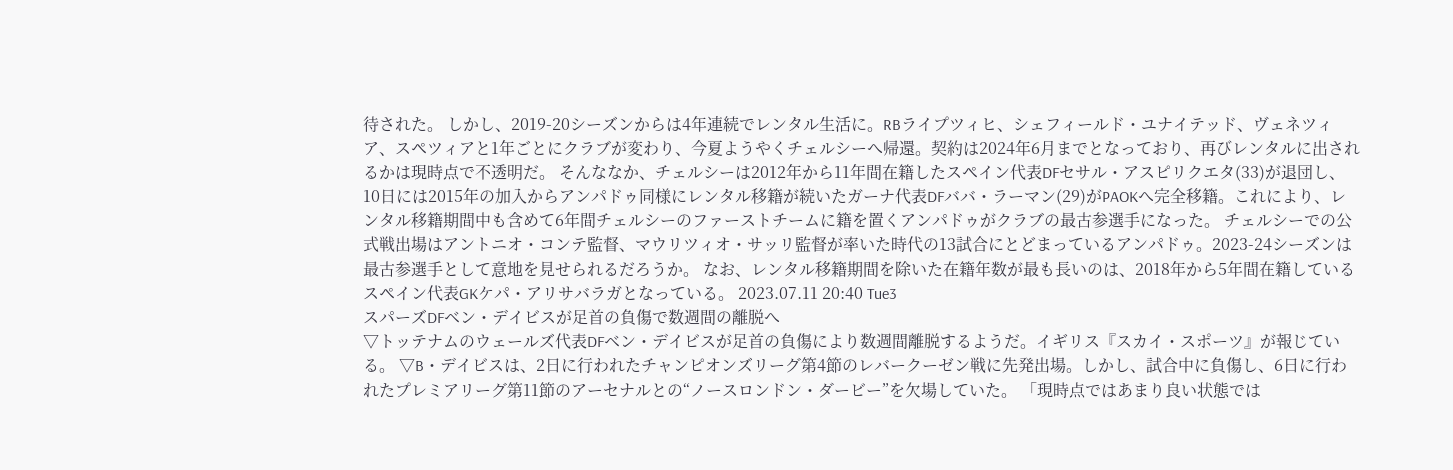待された。 しかし、2019-20シーズンからは4年連続でレンタル生活に。RBライプツィヒ、シェフィールド・ユナイテッド、ヴェネツィア、スペツィアと1年ごとにクラブが変わり、今夏ようやくチェルシーへ帰還。契約は2024年6月までとなっており、再びレンタルに出されるかは現時点で不透明だ。 そんななか、チェルシーは2012年から11年間在籍したスペイン代表DFセサル・アスピリクエタ(33)が退団し、10日には2015年の加入からアンパドゥ同様にレンタル移籍が続いたガーナ代表DFババ・ラーマン(29)がPAOKへ完全移籍。これにより、レンタル移籍期間中も含めて6年間チェルシーのファーストチームに籍を置くアンパドゥがクラブの最古参選手になった。 チェルシーでの公式戦出場はアントニオ・コンテ監督、マウリツィオ・サッリ監督が率いた時代の13試合にとどまっているアンパドゥ。2023-24シーズンは最古参選手として意地を見せられるだろうか。 なお、レンタル移籍期間を除いた在籍年数が最も長いのは、2018年から5年間在籍しているスペイン代表GKケパ・アリサバラガとなっている。 2023.07.11 20:40 Tue3
スパーズDFベン・デイビスが足首の負傷で数週間の離脱へ
▽トッテナムのウェールズ代表DFベン・デイビスが足首の負傷により数週間離脱するようだ。イギリス『スカイ・スポーツ』が報じている。 ▽B・デイビスは、2日に行われたチャンピオンズリーグ第4節のレバークーゼン戦に先発出場。しかし、試合中に負傷し、6日に行われたプレミアリーグ第11節のアーセナルとの“ノースロンドン・ダービー”を欠場していた。 「現時点ではあまり良い状態では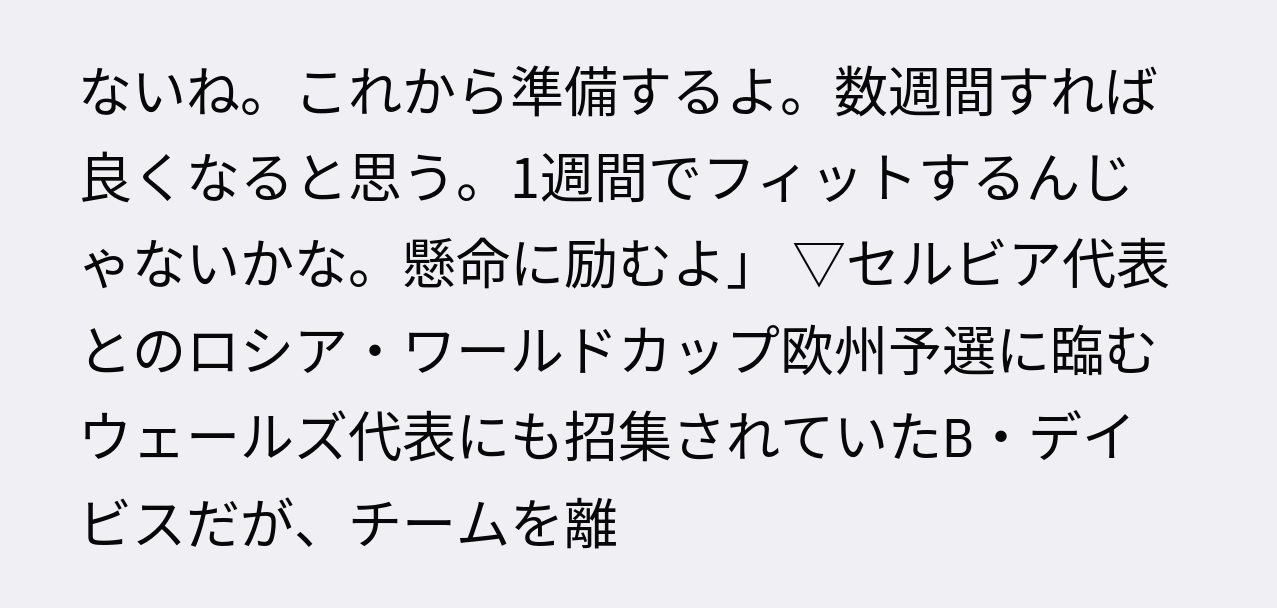ないね。これから準備するよ。数週間すれば良くなると思う。1週間でフィットするんじゃないかな。懸命に励むよ」 ▽セルビア代表とのロシア・ワールドカップ欧州予選に臨むウェールズ代表にも招集されていたB・デイビスだが、チームを離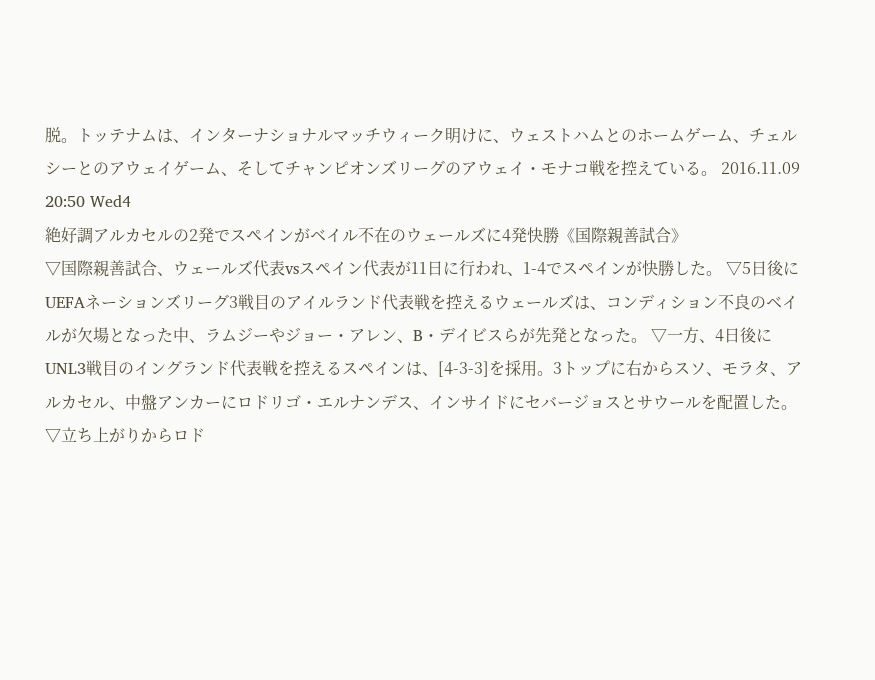脱。トッテナムは、インターナショナルマッチウィーク明けに、ウェストハムとのホームゲーム、チェルシーとのアウェイゲーム、そしてチャンピオンズリーグのアウェイ・モナコ戦を控えている。 2016.11.09 20:50 Wed4
絶好調アルカセルの2発でスペインがベイル不在のウェールズに4発快勝《国際親善試合》
▽国際親善試合、ウェールズ代表vsスペイン代表が11日に行われ、1-4でスペインが快勝した。 ▽5日後にUEFAネーションズリーグ3戦目のアイルランド代表戦を控えるウェールズは、コンディション不良のベイルが欠場となった中、ラムジーやジョー・アレン、B・デイビスらが先発となった。 ▽一方、4日後にUNL3戦目のイングランド代表戦を控えるスペインは、[4-3-3]を採用。3トップに右からスソ、モラタ、アルカセル、中盤アンカーにロドリゴ・エルナンデス、インサイドにセバージョスとサウールを配置した。 ▽立ち上がりからロド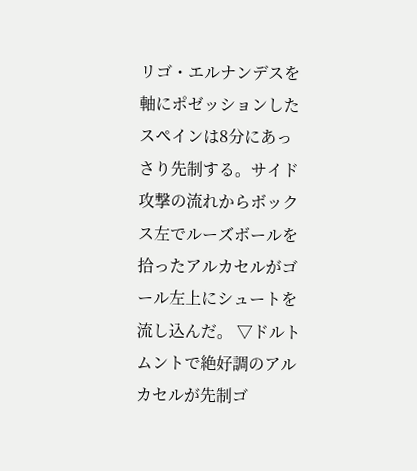リゴ・エルナンデスを軸にポゼッションしたスペインは8分にあっさり先制する。サイド攻撃の流れからボックス左でルーズボールを拾ったアルカセルがゴール左上にシュートを流し込んだ。 ▽ドルトムントで絶好調のアルカセルが先制ゴ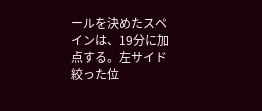ールを決めたスペインは、19分に加点する。左サイド絞った位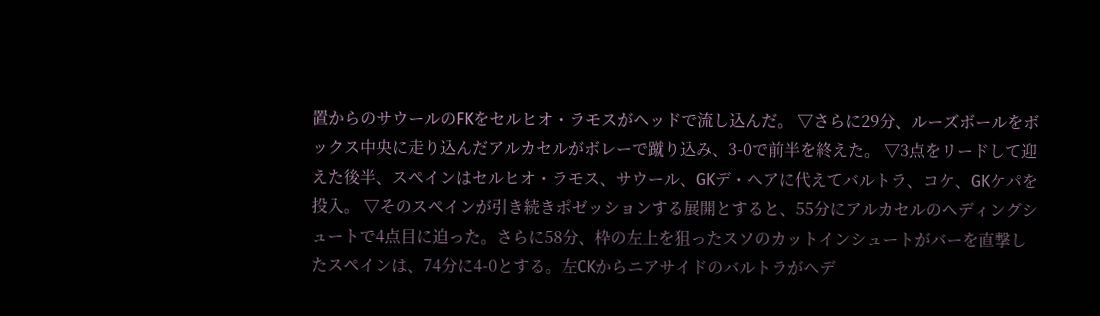置からのサウールのFKをセルヒオ・ラモスがヘッドで流し込んだ。 ▽さらに29分、ルーズボールをボックス中央に走り込んだアルカセルがボレーで蹴り込み、3-0で前半を終えた。 ▽3点をリードして迎えた後半、スペインはセルヒオ・ラモス、サウール、GKデ・ヘアに代えてバルトラ、コケ、GKケパを投入。 ▽そのスペインが引き続きポゼッションする展開とすると、55分にアルカセルのヘディングシュートで4点目に迫った。さらに58分、枠の左上を狙ったスソのカットインシュートがバーを直撃したスペインは、74分に4-0とする。左CKからニアサイドのバルトラがヘデ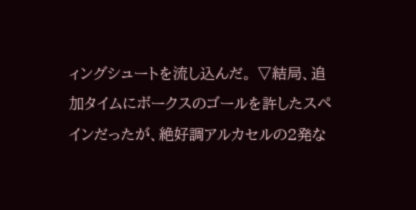ィングシュートを流し込んだ。 ▽結局、追加タイムにボークスのゴールを許したスペインだったが、絶好調アルカセルの2発な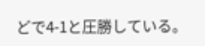どで4-1と圧勝している。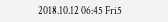2018.10.12 06:45 Fri5